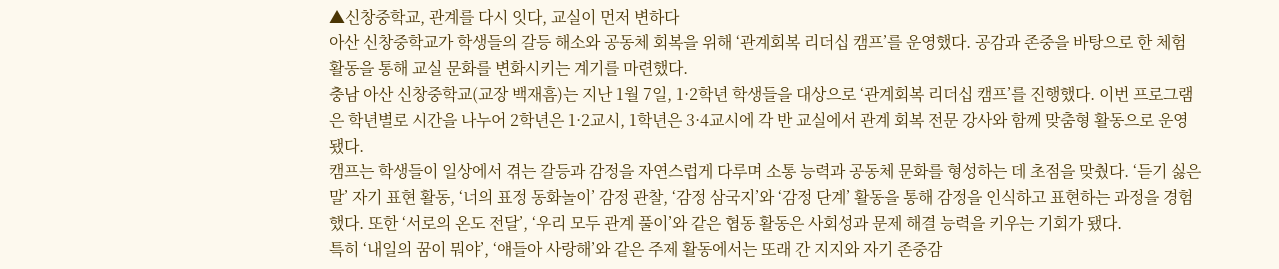▲신창중학교, 관계를 다시 잇다, 교실이 먼저 변하다
아산 신창중학교가 학생들의 갈등 해소와 공동체 회복을 위해 ‘관계회복 리더십 캠프’를 운영했다. 공감과 존중을 바탕으로 한 체험 활동을 통해 교실 문화를 변화시키는 계기를 마련했다.
충남 아산 신창중학교(교장 백재흠)는 지난 1월 7일, 1·2학년 학생들을 대상으로 ‘관계회복 리더십 캠프’를 진행했다. 이번 프로그램은 학년별로 시간을 나누어 2학년은 1·2교시, 1학년은 3·4교시에 각 반 교실에서 관계 회복 전문 강사와 함께 맞춤형 활동으로 운영됐다.
캠프는 학생들이 일상에서 겪는 갈등과 감정을 자연스럽게 다루며 소통 능력과 공동체 문화를 형성하는 데 초점을 맞췄다. ‘듣기 싫은 말’ 자기 표현 활동, ‘너의 표정 동화놀이’ 감정 관찰, ‘감정 삼국지’와 ‘감정 단계’ 활동을 통해 감정을 인식하고 표현하는 과정을 경험했다. 또한 ‘서로의 온도 전달’, ‘우리 모두 관계 풀이’와 같은 협동 활동은 사회성과 문제 해결 능력을 키우는 기회가 됐다.
특히 ‘내일의 꿈이 뭐야’, ‘얘들아 사랑해’와 같은 주제 활동에서는 또래 간 지지와 자기 존중감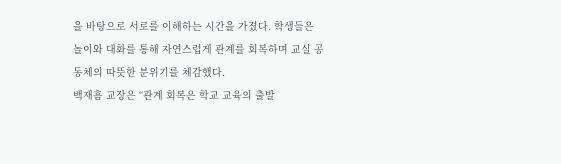을 바탕으로 서로를 이해하는 시간을 가졌다. 학생들은 놀이와 대화를 통해 자연스럽게 관계를 회복하며 교실 공동체의 따뜻한 분위기를 체감했다.
백재흠 교장은 “관계 회복은 학교 교육의 출발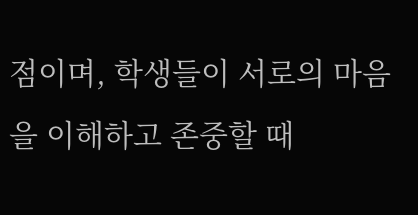점이며, 학생들이 서로의 마음을 이해하고 존중할 때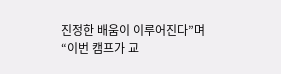진정한 배움이 이루어진다”며 “이번 캠프가 교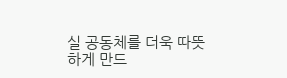실 공동체를 더욱 따뜻하게 만드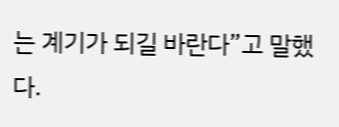는 계기가 되길 바란다”고 말했다.